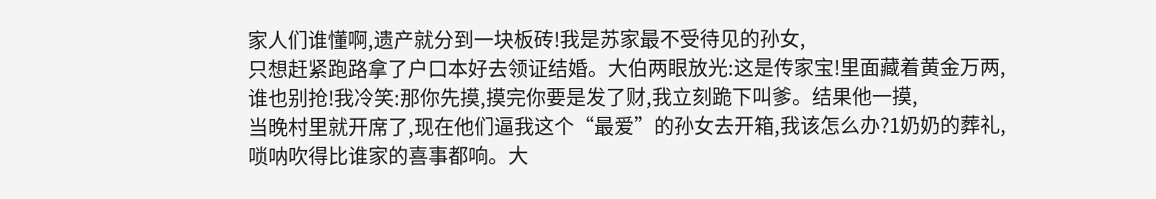家人们谁懂啊,遗产就分到一块板砖!我是苏家最不受待见的孙女,
只想赶紧跑路拿了户口本好去领证结婚。大伯两眼放光:这是传家宝!里面藏着黄金万两,
谁也别抢!我冷笑:那你先摸,摸完你要是发了财,我立刻跪下叫爹。结果他一摸,
当晚村里就开席了,现在他们逼我这个“最爱”的孙女去开箱,我该怎么办?1奶奶的葬礼,
唢呐吹得比谁家的喜事都响。大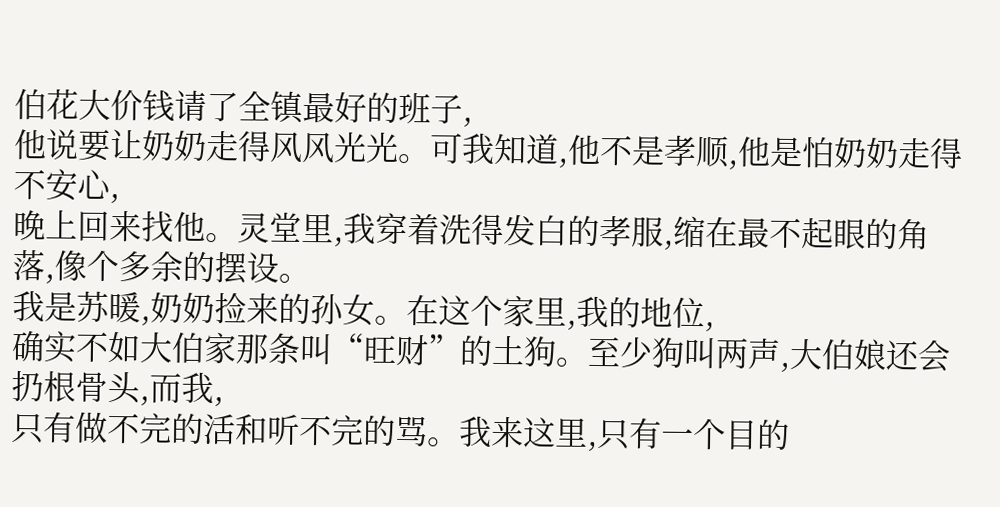伯花大价钱请了全镇最好的班子,
他说要让奶奶走得风风光光。可我知道,他不是孝顺,他是怕奶奶走得不安心,
晚上回来找他。灵堂里,我穿着洗得发白的孝服,缩在最不起眼的角落,像个多余的摆设。
我是苏暖,奶奶捡来的孙女。在这个家里,我的地位,
确实不如大伯家那条叫“旺财”的土狗。至少狗叫两声,大伯娘还会扔根骨头,而我,
只有做不完的活和听不完的骂。我来这里,只有一个目的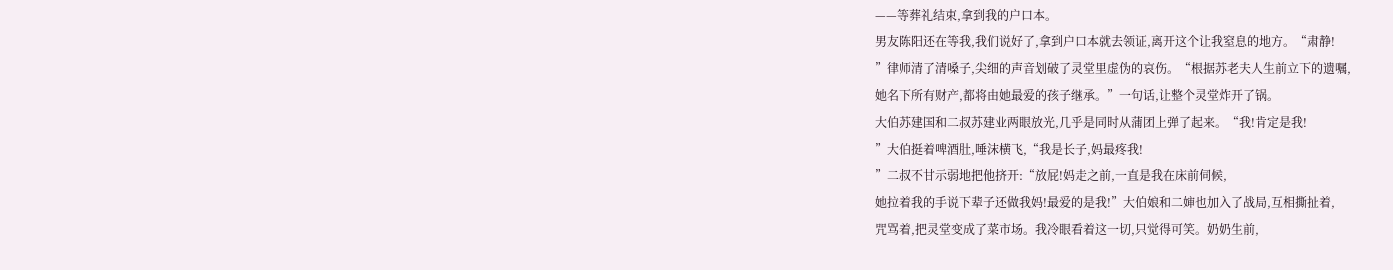——等葬礼结束,拿到我的户口本。
男友陈阳还在等我,我们说好了,拿到户口本就去领证,离开这个让我窒息的地方。“肃静!
”律师清了清嗓子,尖细的声音划破了灵堂里虚伪的哀伤。“根据苏老夫人生前立下的遗嘱,
她名下所有财产,都将由她最爱的孩子继承。”一句话,让整个灵堂炸开了锅。
大伯苏建国和二叔苏建业两眼放光,几乎是同时从蒲团上弹了起来。“我!肯定是我!
”大伯挺着啤酒肚,唾沫横飞,“我是长子,妈最疼我!
”二叔不甘示弱地把他挤开:“放屁!妈走之前,一直是我在床前伺候,
她拉着我的手说下辈子还做我妈!最爱的是我!”大伯娘和二婶也加入了战局,互相撕扯着,
咒骂着,把灵堂变成了菜市场。我冷眼看着这一切,只觉得可笑。奶奶生前,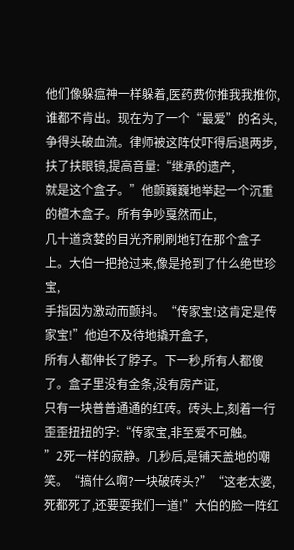他们像躲瘟神一样躲着,医药费你推我我推你,谁都不肯出。现在为了一个“最爱”的名头,
争得头破血流。律师被这阵仗吓得后退两步,扶了扶眼镜,提高音量:“继承的遗产,
就是这个盒子。”他颤巍巍地举起一个沉重的檀木盒子。所有争吵戛然而止,
几十道贪婪的目光齐刷刷地钉在那个盒子上。大伯一把抢过来,像是抢到了什么绝世珍宝,
手指因为激动而颤抖。“传家宝!这肯定是传家宝!”他迫不及待地撬开盒子,
所有人都伸长了脖子。下一秒,所有人都傻了。盒子里没有金条,没有房产证,
只有一块普普通通的红砖。砖头上,刻着一行歪歪扭扭的字:“传家宝,非至爱不可触。
”2死一样的寂静。几秒后,是铺天盖地的嘲笑。“搞什么啊?一块破砖头?”“这老太婆,
死都死了,还要耍我们一道!”大伯的脸一阵红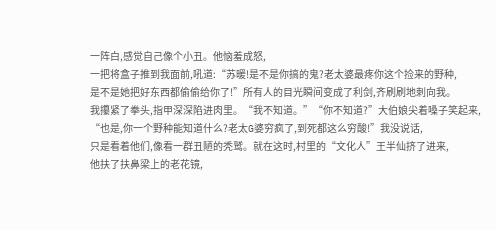一阵白,感觉自己像个小丑。他恼羞成怒,
一把将盒子推到我面前,吼道:“苏暖!是不是你搞的鬼?老太婆最疼你这个捡来的野种,
是不是她把好东西都偷偷给你了!”所有人的目光瞬间变成了利剑,齐刷刷地刺向我。
我攥紧了拳头,指甲深深陷进肉里。“我不知道。”“你不知道?”大伯娘尖着嗓子笑起来,
“也是,你一个野种能知道什么?老太G婆穷疯了,到死都这么穷酸!”我没说话,
只是看着他们,像看一群丑陋的秃鹫。就在这时,村里的“文化人”王半仙挤了进来,
他扶了扶鼻梁上的老花镜,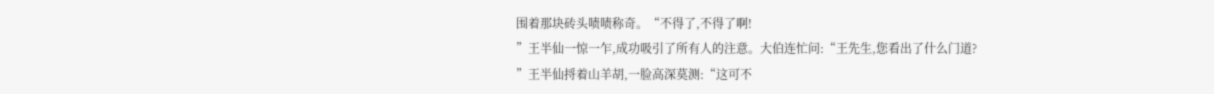围着那块砖头啧啧称奇。“不得了,不得了啊!
”王半仙一惊一乍,成功吸引了所有人的注意。大伯连忙问:“王先生,您看出了什么门道?
”王半仙捋着山羊胡,一脸高深莫测:“这可不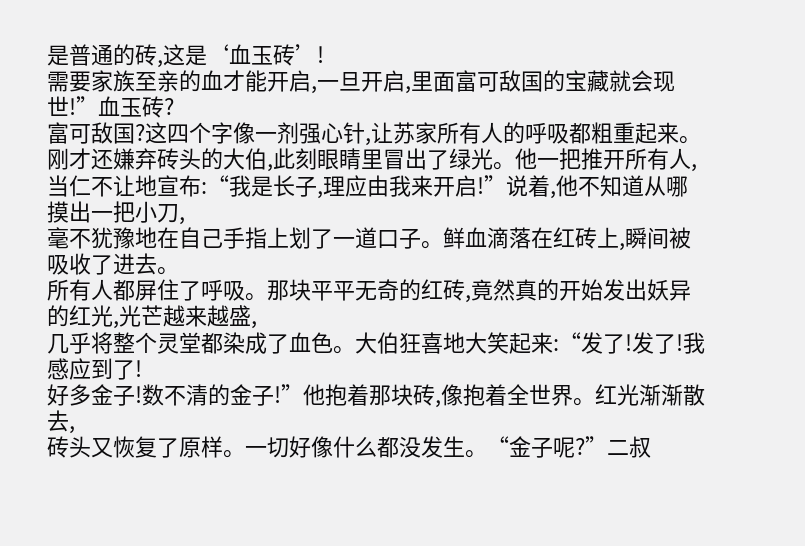是普通的砖,这是‘血玉砖’!
需要家族至亲的血才能开启,一旦开启,里面富可敌国的宝藏就会现世!”血玉砖?
富可敌国?这四个字像一剂强心针,让苏家所有人的呼吸都粗重起来。
刚才还嫌弃砖头的大伯,此刻眼睛里冒出了绿光。他一把推开所有人,
当仁不让地宣布:“我是长子,理应由我来开启!”说着,他不知道从哪摸出一把小刀,
毫不犹豫地在自己手指上划了一道口子。鲜血滴落在红砖上,瞬间被吸收了进去。
所有人都屏住了呼吸。那块平平无奇的红砖,竟然真的开始发出妖异的红光,光芒越来越盛,
几乎将整个灵堂都染成了血色。大伯狂喜地大笑起来:“发了!发了!我感应到了!
好多金子!数不清的金子!”他抱着那块砖,像抱着全世界。红光渐渐散去,
砖头又恢复了原样。一切好像什么都没发生。“金子呢?”二叔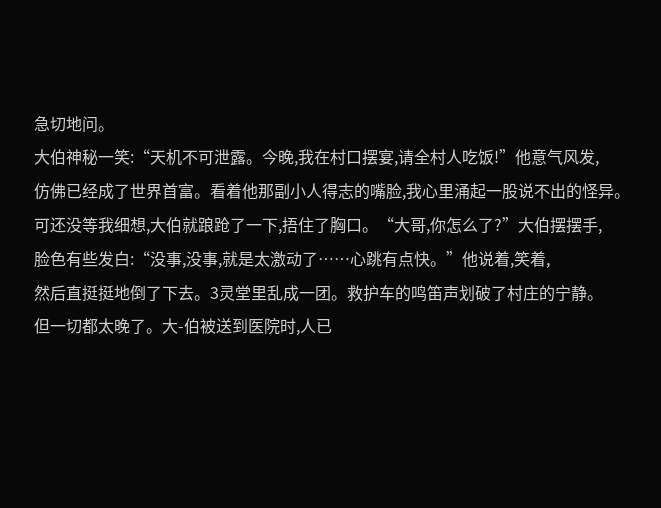急切地问。
大伯神秘一笑:“天机不可泄露。今晚,我在村口摆宴,请全村人吃饭!”他意气风发,
仿佛已经成了世界首富。看着他那副小人得志的嘴脸,我心里涌起一股说不出的怪异。
可还没等我细想,大伯就踉跄了一下,捂住了胸口。“大哥,你怎么了?”大伯摆摆手,
脸色有些发白:“没事,没事,就是太激动了……心跳有点快。”他说着,笑着,
然后直挺挺地倒了下去。3灵堂里乱成一团。救护车的鸣笛声划破了村庄的宁静。
但一切都太晚了。大-伯被送到医院时,人已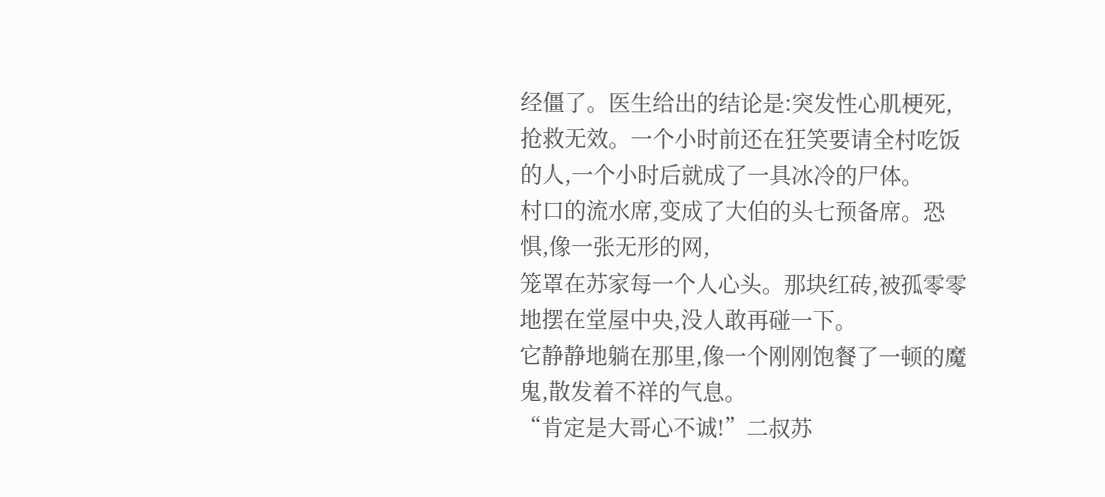经僵了。医生给出的结论是:突发性心肌梗死,
抢救无效。一个小时前还在狂笑要请全村吃饭的人,一个小时后就成了一具冰冷的尸体。
村口的流水席,变成了大伯的头七预备席。恐惧,像一张无形的网,
笼罩在苏家每一个人心头。那块红砖,被孤零零地摆在堂屋中央,没人敢再碰一下。
它静静地躺在那里,像一个刚刚饱餐了一顿的魔鬼,散发着不祥的气息。
“肯定是大哥心不诚!”二叔苏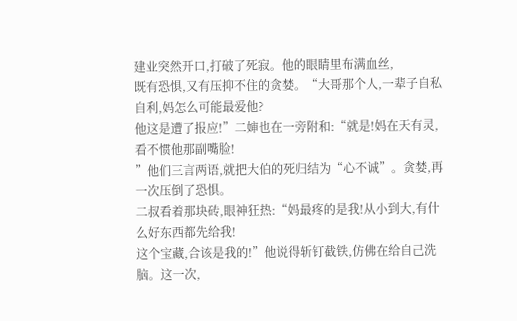建业突然开口,打破了死寂。他的眼睛里布满血丝,
既有恐惧,又有压抑不住的贪婪。“大哥那个人,一辈子自私自利,妈怎么可能最爱他?
他这是遭了报应!”二婶也在一旁附和:“就是!妈在天有灵,看不惯他那副嘴脸!
”他们三言两语,就把大伯的死归结为“心不诚”。贪婪,再一次压倒了恐惧。
二叔看着那块砖,眼神狂热:“妈最疼的是我!从小到大,有什么好东西都先给我!
这个宝藏,合该是我的!”他说得斩钉截铁,仿佛在给自己洗脑。这一次,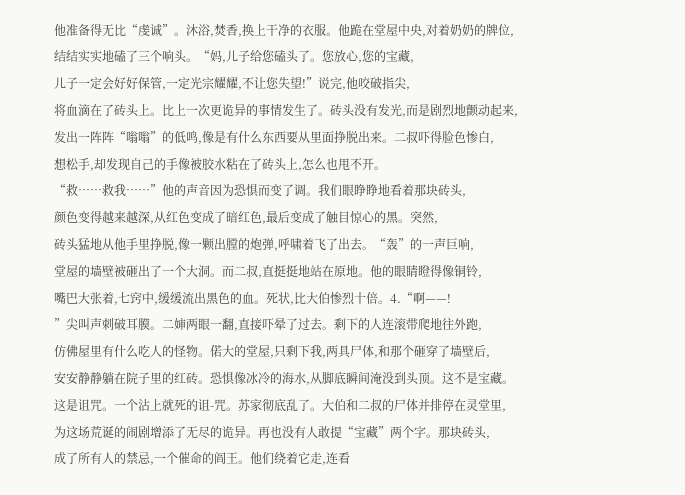他准备得无比“虔诚”。沐浴,焚香,换上干净的衣服。他跪在堂屋中央,对着奶奶的牌位,
结结实实地磕了三个响头。“妈,儿子给您磕头了。您放心,您的宝藏,
儿子一定会好好保管,一定光宗耀耀,不让您失望!”说完,他咬破指尖,
将血滴在了砖头上。比上一次更诡异的事情发生了。砖头没有发光,而是剧烈地颤动起来,
发出一阵阵“嗡嗡”的低鸣,像是有什么东西要从里面挣脱出来。二叔吓得脸色惨白,
想松手,却发现自己的手像被胶水粘在了砖头上,怎么也甩不开。
“救……救我……”他的声音因为恐惧而变了调。我们眼睁睁地看着那块砖头,
颜色变得越来越深,从红色变成了暗红色,最后变成了触目惊心的黑。突然,
砖头猛地从他手里挣脱,像一颗出膛的炮弹,呼啸着飞了出去。“轰”的一声巨响,
堂屋的墙壁被砸出了一个大洞。而二叔,直挺挺地站在原地。他的眼睛瞪得像铜铃,
嘴巴大张着,七窍中,缓缓流出黑色的血。死状,比大伯惨烈十倍。4.“啊——!
”尖叫声刺破耳膜。二婶两眼一翻,直接吓晕了过去。剩下的人连滚带爬地往外跑,
仿佛屋里有什么吃人的怪物。偌大的堂屋,只剩下我,两具尸体,和那个砸穿了墙壁后,
安安静静躺在院子里的红砖。恐惧像冰冷的海水,从脚底瞬间淹没到头顶。这不是宝藏。
这是诅咒。一个沾上就死的诅-咒。苏家彻底乱了。大伯和二叔的尸体并排停在灵堂里,
为这场荒诞的闹剧增添了无尽的诡异。再也没有人敢提“宝藏”两个字。那块砖头,
成了所有人的禁忌,一个催命的阎王。他们绕着它走,连看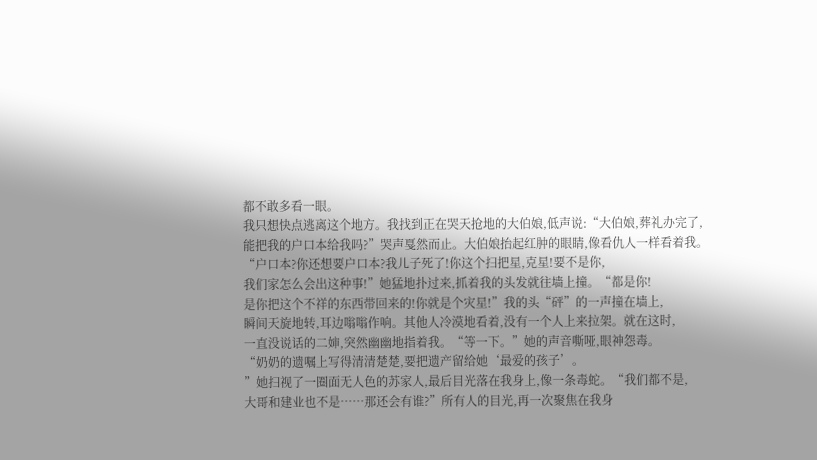都不敢多看一眼。
我只想快点逃离这个地方。我找到正在哭天抢地的大伯娘,低声说:“大伯娘,葬礼办完了,
能把我的户口本给我吗?”哭声戛然而止。大伯娘抬起红肿的眼睛,像看仇人一样看着我。
“户口本?你还想要户口本?我儿子死了!你这个扫把星,克星!要不是你,
我们家怎么会出这种事!”她猛地扑过来,抓着我的头发就往墙上撞。“都是你!
是你把这个不祥的东西带回来的!你就是个灾星!”我的头“砰”的一声撞在墙上,
瞬间天旋地转,耳边嗡嗡作响。其他人冷漠地看着,没有一个人上来拉架。就在这时,
一直没说话的二婶,突然幽幽地指着我。“等一下。”她的声音嘶哑,眼神怨毒。
“奶奶的遗嘱上写得清清楚楚,要把遗产留给她‘最爱的孩子’。
”她扫视了一圈面无人色的苏家人,最后目光落在我身上,像一条毒蛇。“我们都不是,
大哥和建业也不是……那还会有谁?”所有人的目光,再一次聚焦在我身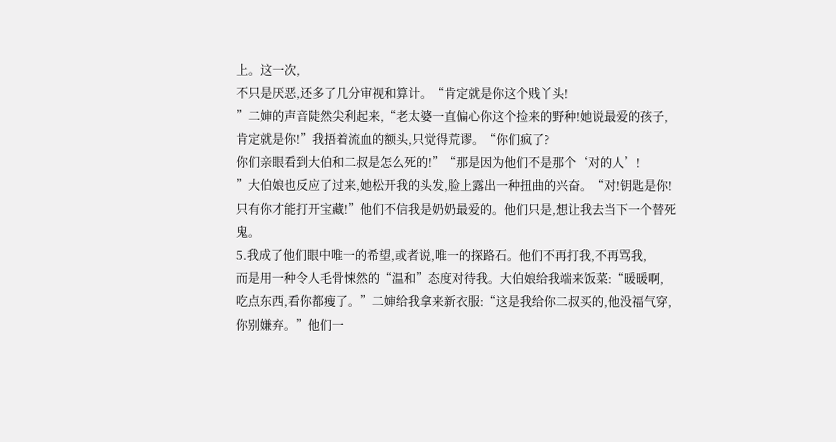上。这一次,
不只是厌恶,还多了几分审视和算计。“肯定就是你这个贱丫头!
”二婶的声音陡然尖利起来,“老太婆一直偏心你这个捡来的野种!她说最爱的孩子,
肯定就是你!”我捂着流血的额头,只觉得荒谬。“你们疯了?
你们亲眼看到大伯和二叔是怎么死的!”“那是因为他们不是那个‘对的人’!
”大伯娘也反应了过来,她松开我的头发,脸上露出一种扭曲的兴奋。“对!钥匙是你!
只有你才能打开宝藏!”他们不信我是奶奶最爱的。他们只是,想让我去当下一个替死鬼。
5.我成了他们眼中唯一的希望,或者说,唯一的探路石。他们不再打我,不再骂我,
而是用一种令人毛骨悚然的“温和”态度对待我。大伯娘给我端来饭菜:“暖暖啊,
吃点东西,看你都瘦了。”二婶给我拿来新衣服:“这是我给你二叔买的,他没福气穿,
你别嫌弃。”他们一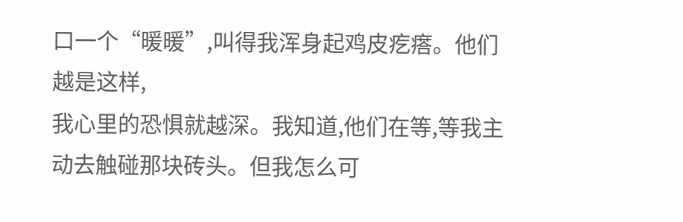口一个“暖暖”,叫得我浑身起鸡皮疙瘩。他们越是这样,
我心里的恐惧就越深。我知道,他们在等,等我主动去触碰那块砖头。但我怎么可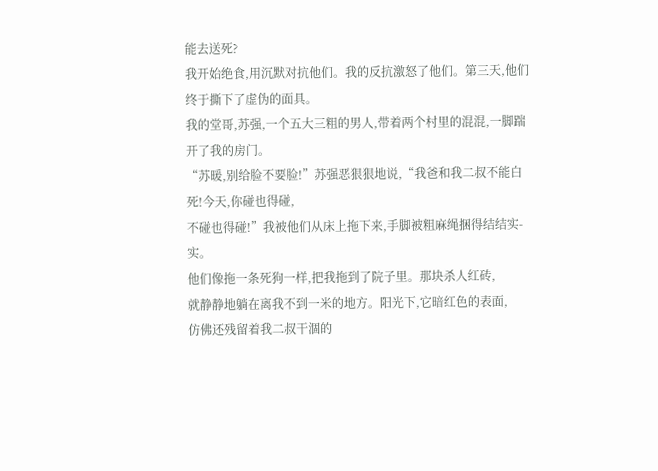能去送死?
我开始绝食,用沉默对抗他们。我的反抗激怒了他们。第三天,他们终于撕下了虚伪的面具。
我的堂哥,苏强,一个五大三粗的男人,带着两个村里的混混,一脚踹开了我的房门。
“苏暖,别给脸不要脸!”苏强恶狠狠地说,“我爸和我二叔不能白死!今天,你碰也得碰,
不碰也得碰!”我被他们从床上拖下来,手脚被粗麻绳捆得结结实-实。
他们像拖一条死狗一样,把我拖到了院子里。那块杀人红砖,
就静静地躺在离我不到一米的地方。阳光下,它暗红色的表面,
仿佛还残留着我二叔干涸的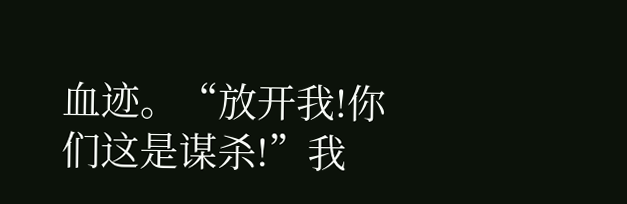血迹。“放开我!你们这是谋杀!”我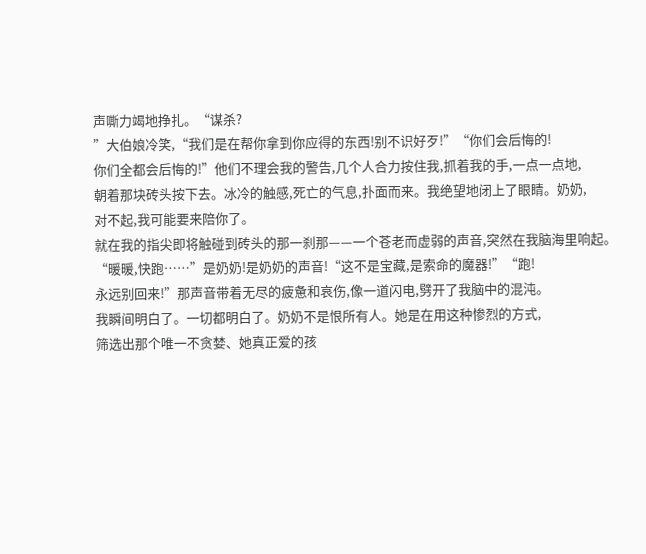声嘶力竭地挣扎。“谋杀?
”大伯娘冷笑,“我们是在帮你拿到你应得的东西!别不识好歹!”“你们会后悔的!
你们全都会后悔的!”他们不理会我的警告,几个人合力按住我,抓着我的手,一点一点地,
朝着那块砖头按下去。冰冷的触感,死亡的气息,扑面而来。我绝望地闭上了眼睛。奶奶,
对不起,我可能要来陪你了。
就在我的指尖即将触碰到砖头的那一刹那——一个苍老而虚弱的声音,突然在我脑海里响起。
“暖暖,快跑……”是奶奶!是奶奶的声音!“这不是宝藏,是索命的魔器!”“跑!
永远别回来!”那声音带着无尽的疲惫和哀伤,像一道闪电,劈开了我脑中的混沌。
我瞬间明白了。一切都明白了。奶奶不是恨所有人。她是在用这种惨烈的方式,
筛选出那个唯一不贪婪、她真正爱的孩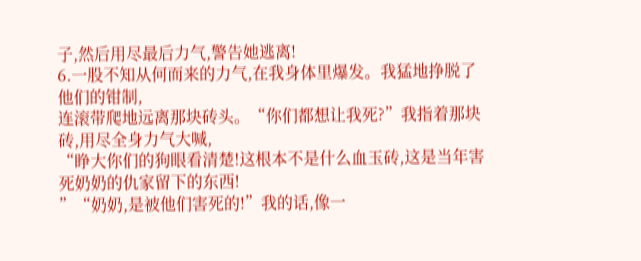子,然后用尽最后力气,警告她逃离!
6.一股不知从何而来的力气,在我身体里爆发。我猛地挣脱了他们的钳制,
连滚带爬地远离那块砖头。“你们都想让我死?”我指着那块砖,用尽全身力气大喊,
“睁大你们的狗眼看清楚!这根本不是什么血玉砖,这是当年害死奶奶的仇家留下的东西!
”“奶奶,是被他们害死的!”我的话,像一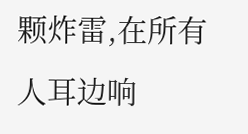颗炸雷,在所有人耳边响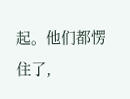起。他们都愣住了,